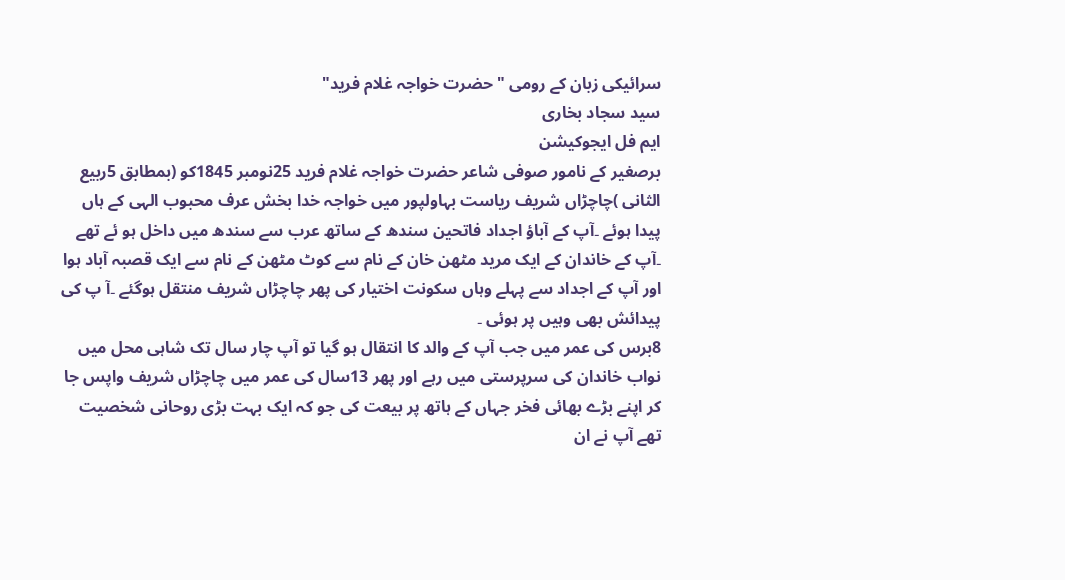سرائیکی زبان کے رومی "حضرت خواجہ غلام فرید"
سید سجاد بخاری
ایم فل ایجوکیشن
برصغیر کے نامور صوفی شاعر حضرت خواجہ غلام فرید 25نومبر 1845کو (بمطابق 5ربیع الثانی )چاچڑاں شریف ریاست بہاولپور میں خواجہ خدا بخش عرف محبوب الہی کے ہاں پیدا ہوئے ۔آپ کے آباؤ اجداد فاتحین سندھ کے ساتھ عرب سے سندھ میں داخل ہو ئے تھے ۔آپ کے خاندان کے ایک مرید مٹھن خان کے نام سے کوٹ مٹھن کے نام سے ایک قصبہ آباد ہوا اور آپ کے اجداد سے پہلے وہاں سکونت اختیار کی پھر چاچڑاں شریف منتقل ہوگئے ۔آ پ کی پیدائش بھی وہیں پر ہوئی ۔
8برس کی عمر میں جب آپ کے والد کا انتقال ہو گیا تو آپ چار سال تک شاہی محل میں نواب خاندان کی سرپرستی میں رہے اور پھر 13سال کی عمر میں چاچڑاں شریف واپس جا کر اپنے بڑے بھائی فخر جہاں کے ہاتھ پر بیعت کی جو کہ ایک بہت بڑی روحانی شخصیت تھے آپ نے ان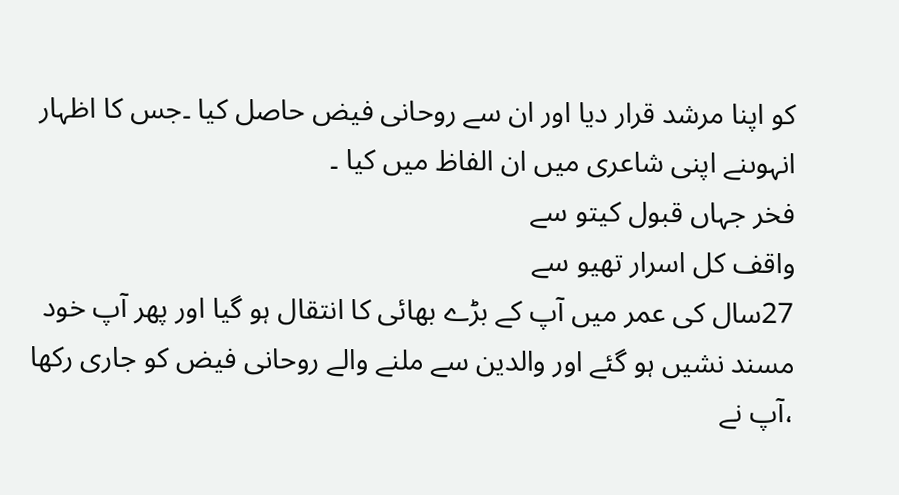کو اپنا مرشد قرار دیا اور ان سے روحانی فیض حاصل کیا ۔جس کا اظہار انہوںنے اپنی شاعری میں ان الفاظ میں کیا ۔
فخر جہاں قبول کیتو سے
واقف کل اسرار تھیو سے
27سال کی عمر میں آپ کے بڑے بھائی کا انتقال ہو گیا اور پھر آپ خود مسند نشیں ہو گئے اور والدین سے ملنے والے روحانی فیض کو جاری رکھا ،آپ نے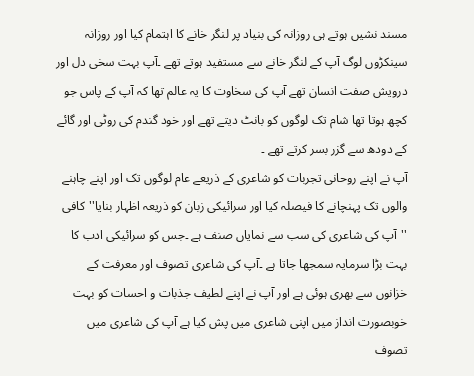مسند نشیں ہوتے ہی روزانہ کی بنیاد پر لنگر خانے کا اہتمام کیا اور روزانہ سینکڑوں لوگ آپ کے لنگر خانے سے مستفید ہوتے تھے ۔آپ بہت سخی دل اور درویش صفت انسان تھے آپ کی سخاوت کا یہ عالم تھا کہ آپ کے پاس جو کچھ ہوتا تھا شام تک لوگوں کو بانٹ دیتے تھے اور خود گندم کی روٹی اور گائے کے دودھ سے گزر بسر کرتے تھے ۔
آپ نے اپنے روحانی تجربات کو شاعری کے ذریعے عام لوگوں تک اور اپنے چاہنے والوں تک پہنچانے کا فیصلہ کیا اور سرائیکی زبان کو ذریعہ اظہار بنایا''کافی ''آپ کی شاعری کی سب سے نمایاں صنف ہے ۔جس کو سرائیکی ادب کا بہت بڑا سرمایہ سمجھا جاتا ہے ۔آپ کی شاعری تصوف اور معرفت کے خزانوں سے بھری ہوئی ہے اور آپ نے اپنے لطیف جذبات و احسات کو بہت خوبصورت انداز میں اپنی شاعری میں پش کیا ہے آپ کی شاعری میں تصوف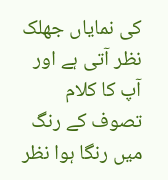کی نمایاں جھلک نظر آتی ہے اور آپ کا کلام تصوف کے رنگ میں رنگا ہوا نظر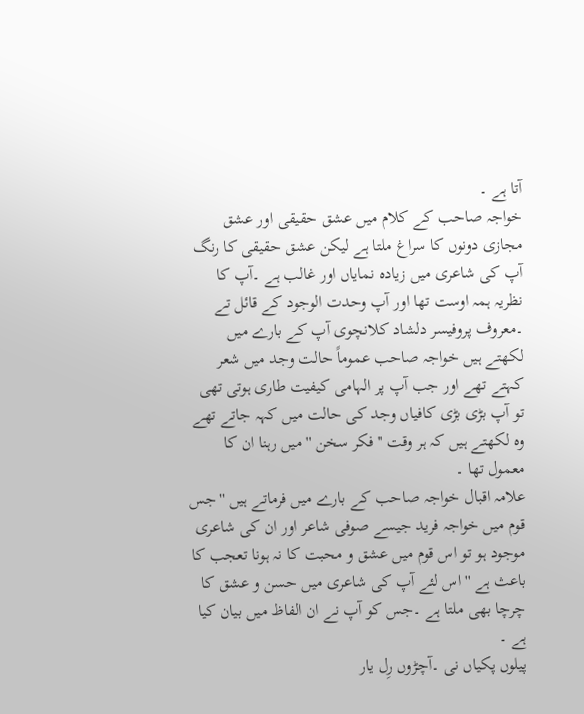آتا ہے ۔
خواجہ صاحب کے کلام میں عشق حقیقی اور عشق مجازی دونوں کا سراغ ملتا ہے لیکن عشق حقیقی کا رنگ آپ کی شاعری میں زیادہ نمایاں اور غالب ہے ۔آپ کا نظریہ ہمہ اوست تھا اور آپ وحدت الوجود کے قائل تے ۔معروف پروفیسر دلشاد کلانچوی آپ کے بارے میں لکھتے ہیں خواجہ صاحب عموماً حالت وجد میں شعر کہتے تھے اور جب آپ پر الہامی کیفیت طاری ہوتی تھی تو آپ بڑی بڑی کافیاں وجد کی حالت میں کہہ جاتے تھے وہ لکھتے ہیں کہ ہر وقت ''فکر سخن ''میں رہنا ان کا معمول تھا ۔
علامہ اقبال خواجہ صاحب کے بارے میں فرماتے ہیں ''جس قوم میں خواجہ فرید جیسے صوفی شاعر اور ان کی شاعری موجود ہو تو اس قوم میں عشق و محبت کا نہ ہونا تعجب کا باعث ہے ''اس لئے آپ کی شاعری میں حسن و عشق کا چرچا بھی ملتا ہے ۔جس کو آپ نے ان الفاظ میں بیان کیا ہے ۔
پیلوں پکیاں نی ۔آچڑوں رِل یار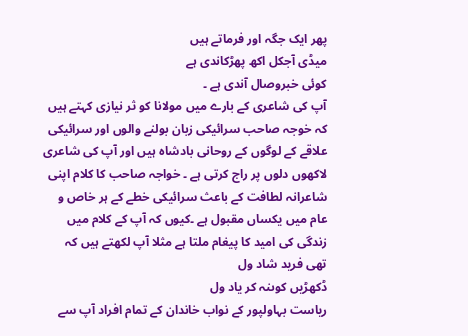پھر ایک جگہ اور فرماتے ہیں
میڈی آجکل اکھ پھڑکاندی ہے
کوئی خبروصال آندی ہے ۔
آپ کی شاعری کے بارے میں مولانا کو ثر نیازی کہتے ہیں کہ خوجہ صاحب سرائیکی زبان بولنے والوں اور سرائیکی علاقے کے لوگوں کے روحانی بادشاہ ہیں اور آپ کی شاعری لاکھوں دلوں پر راج کرتی ہے ۔ خواجہ صاحب کا کلام اپنی شاعرانہ لطافت کے باعث سرائیکی خطے کے ہر خاص و عام میں یکساں مقبول ہے ۔کیوں کہ آپ کے کلام میں زندگی کی امید کا پیغام ملتا ہے مثلا آپ لکھتے ہیں کہ
تھی فرید شاد ول
ڈکھڑیں کوںنہ کر یاد ول
ریاست بہاولپور کے نواب خاندان کے تمام افراد آپ سے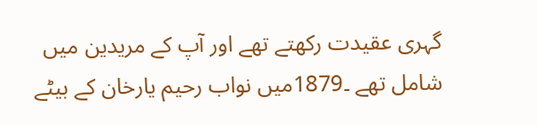گہری عقیدت رکھتے تھے اور آپ کے مریدین میں شامل تھے ۔1879میں نواب رحیم یارخان کے بیٹے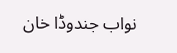نواب جندوڈا خان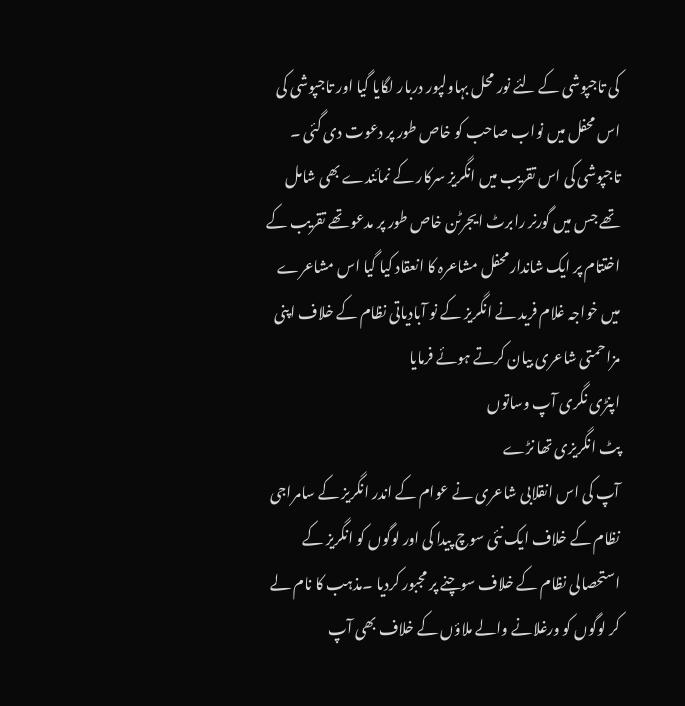کی تاجپوشی کے لئے نور محل بہاولپور دربار لگایا گیا اور تاجپوشی کی اس محفل میں نواب صاحب کو خاص طور پر دعوت دی گئی ۔
تاجپوشی کی اس تقریب میں انگریز سرکار کے نمائندے بھی شامل تھے جس میں گورنر رابرٹ ایجرٹن خاص طور پر مدعو تھے تقریب کے اختتام پر ایک شاندار محفل مشاعرہ کا انعقاد کیا گیا اس مشاعرے میں خواجہ غلام فرید نے انگریز کے نو آبادیاتی نظام کے خلاف اپنی مزاحمتی شاعری بیان کرتے ہوئے فرمایا
اپنڑی نگری آپ وساتوں
پٹ انگریزی تھا نڑے
آپ کی اس انقلابی شاعری نے عوام کے اندر انگریز کے سامراجی نظام کے خلاف ایک نئی سوچ پیدا کی اور لوگوں کو انگریز کے استحصالی نظام کے خلاف سوچنے پر مجبور کردیا ۔مذہب کا نام لے کر لوگوں کو ورغلانے والے ملاؤں کے خلاف بھی آپ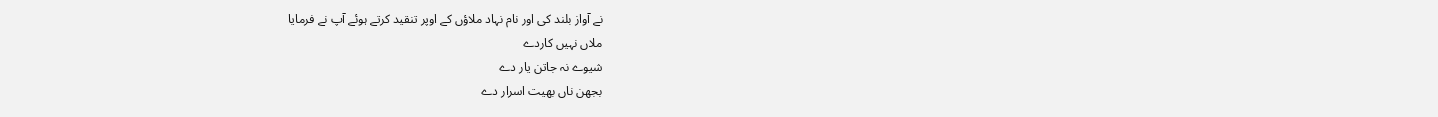نے آواز بلند کی اور نام نہاد ملاؤں کے اوپر تنقید کرتے ہوئے آپ نے فرمایا
ملاں نہیں کاردے
شیوے نہ جاتن یار دے
بجھن ناں بھیت اسرار دے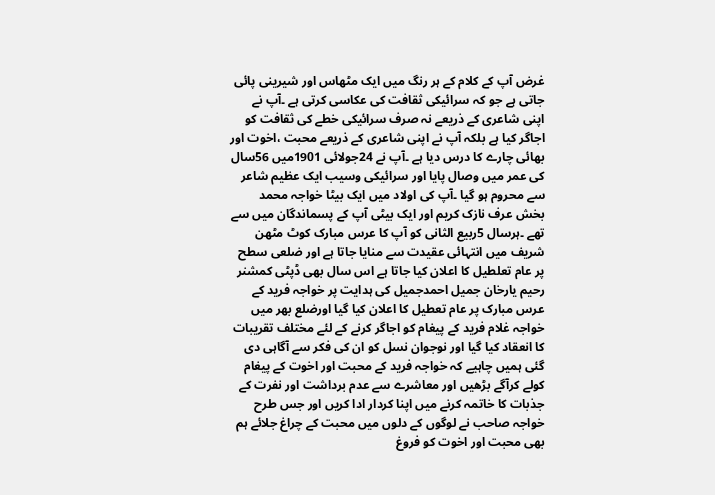غرض آپ کے کلام کے ہر رنگ میں ایک مٹھاس اور شیرینی پائی جاتی ہے جو کہ سرائیکی ثقافت کی عکاسی کرتی ہے ۔آپ نے اپنی شاعری کے ذریعے نہ صرف سرائیکی خطے کی ثقافت کو اجاگر کیا ہے بلکہ آپ نے اپنی شاعری کے ذریعے محبت ،اخوت اور بھائی چارے کا درس دیا ہے ۔آپ نے 24جولائی 1901میں 56سال کی عمر میں وصال پایا اور سرائیکی وسیب ایک عظیم شاعر سے محروم ہو گیا ۔آپ کی اولاد میں ایک بیٹا خواجہ محمد بخش عرف نازک کریم اور ایک بیٹی آپ کے پسماندگان میں سے تھے ۔ہرسال 5ربیع الثانی کو آپ کا عرس مبارک کوٹ مٹھن شریف میں انتہائی عقیدت سے منایا جاتا ہے اور ضلعی سطح پر عام تعلطیل کا اعلان کیا جاتا ہے اس سال بھی ڈپٹی کمشنر رحیم یارخان جمیل احمدجمیل کی ہدایت پر خواجہ فرید کے عرس مبارک پر عام تعطیل کا اعلان کیا گیا اورضلع بھر میں خواجہ غلام فرید کے پیغام کو اجاگر کرنے کے لئے مختلف تقریبات کا انعقاد کیا گیا اور نوجوان نسل کو ان کی فکر سے آگاہی دی گئی ہمیں چاہیے کہ خواجہ فرید کے محبت اور اخوت کے پیغام کولے کرآگے بڑھیں اور معاشرے سے عدم برداشت اور نفرت کے جذبات کا خاتمہ کرنے میں اپنا کردار ادا کریں اور جس طرح خواجہ صاحب نے لوگوں کے دلوں میں محبت کے چراغ جلائے ہم بھی محبت اور اخوت کو فروغ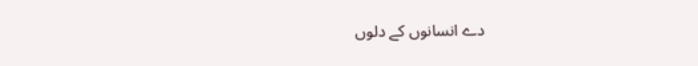دے انسانوں کے دلوں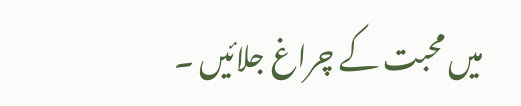میں محبت کے چراغ جلائیں ۔